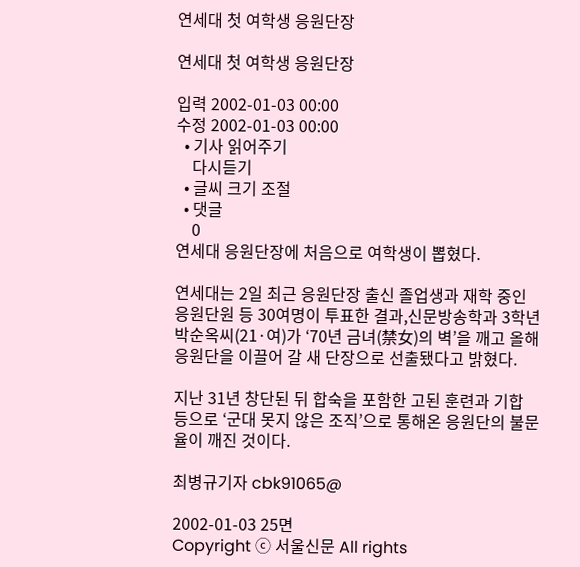연세대 첫 여학생 응원단장

연세대 첫 여학생 응원단장

입력 2002-01-03 00:00
수정 2002-01-03 00:00
  • 기사 읽어주기
    다시듣기
  • 글씨 크기 조절
  • 댓글
    0
연세대 응원단장에 처음으로 여학생이 뽑혔다.

연세대는 2일 최근 응원단장 출신 졸업생과 재학 중인 응원단원 등 30여명이 투표한 결과,신문방송학과 3학년 박순옥씨(21·여)가 ‘70년 금녀(禁女)의 벽’을 깨고 올해 응원단을 이끌어 갈 새 단장으로 선출됐다고 밝혔다.

지난 31년 창단된 뒤 합숙을 포함한 고된 훈련과 기합 등으로 ‘군대 못지 않은 조직’으로 통해온 응원단의 불문율이 깨진 것이다.

최병규기자 cbk91065@

2002-01-03 25면
Copyright ⓒ 서울신문 All rights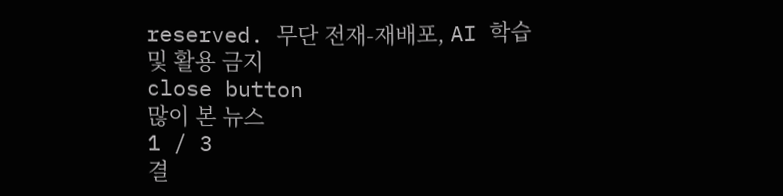reserved. 무단 전재-재배포, AI 학습 및 활용 금지
close button
많이 본 뉴스
1 / 3
결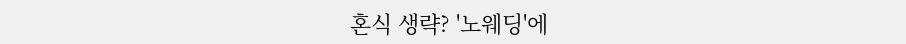혼식 생략? '노웨딩'에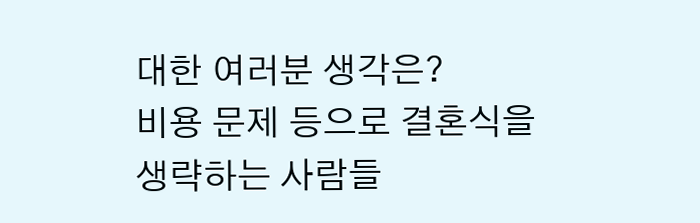대한 여러분 생각은?
비용 문제 등으로 결혼식을 생략하는 사람들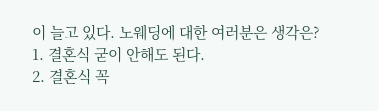이 늘고 있다. 노웨딩에 대한 여러분은 생각은?
1. 결혼식 굳이 안해도 된다.
2. 결혼식 꼭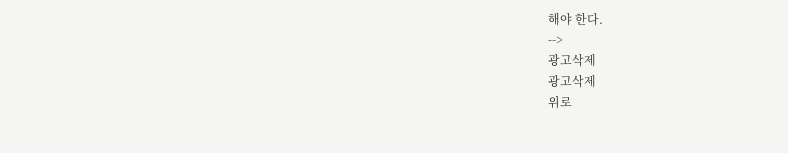해야 한다.
-->
광고삭제
광고삭제
위로